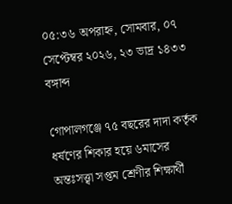০৫:৩৬ অপরাহ্ন, সোমবার, ০৭ সেপ্টেম্বর ২০২৬, ২৩ ভাদ্র ১৪৩৩ বঙ্গাব্দ

গোপালগঞ্জে ৭৫ বছরের দাদা কর্তৃক ধর্ষণের শিকার হয়ে ৬মাসের অন্তঃসত্ত্বা সপ্তম শ্রেণীর শিক্ষার্থী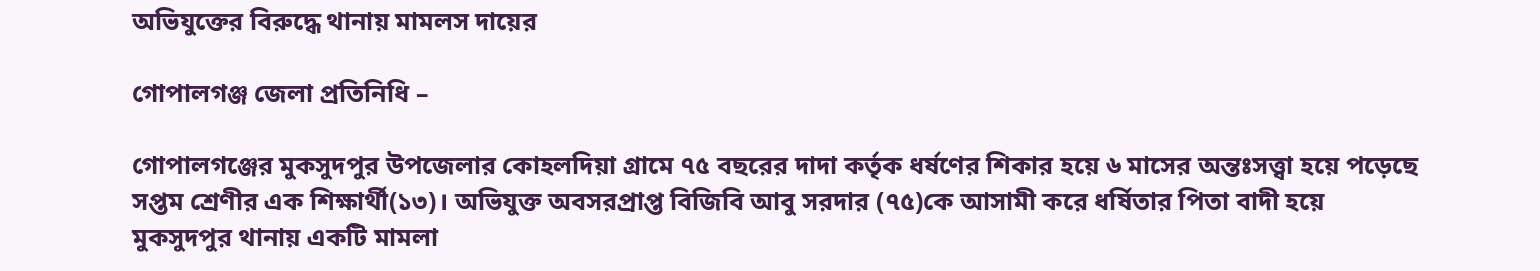অভিযুক্তের বিরুদ্ধে থানায় মামলস দায়ের

গোপালগঞ্জ জেলা প্রতিনিধি –

গোপালগঞ্জের মুকসুদপুর উপজেলার কোহলদিয়া গ্রামে ৭৫ বছরের দাদা কর্তৃক ধর্ষণের শিকার হয়ে ৬ মাসের অন্তঃসত্ত্বা হয়ে পড়েছে সপ্তম শ্রেণীর এক শিক্ষার্থী(১৩)। অভিযুক্ত অবসরপ্রাপ্ত বিজিবি আবু সরদার (৭৫)কে আসামী করে ধর্ষিতার পিতা বাদী হয়ে মুকসুদপুর থানায় একটি মামলা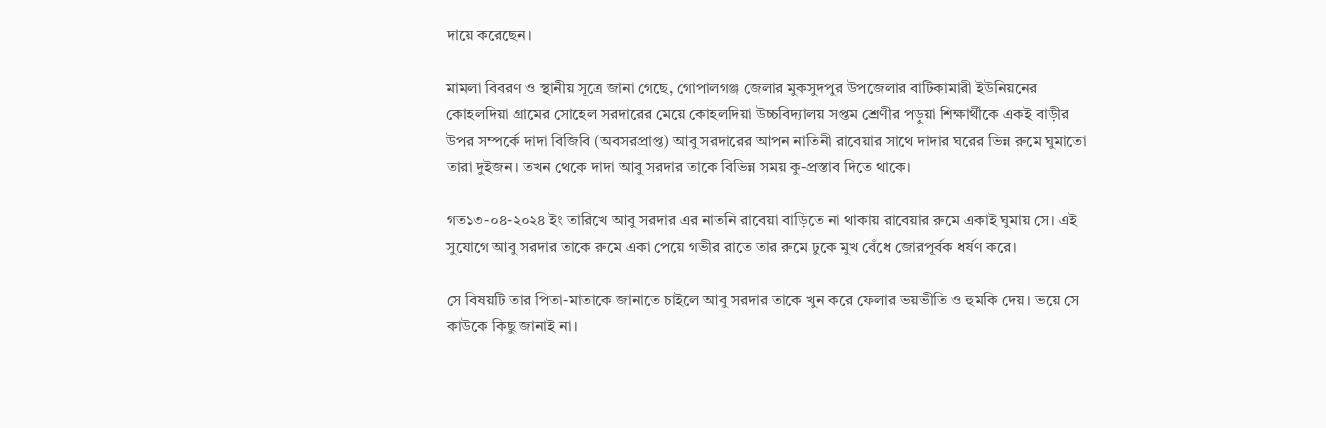দায়ে করেছেন।

মামলা বিবরণ ও স্থানীয় সূত্রে জানা গেছে, গোপালগঞ্জ জেলার মুকসুদপুর উপজেলার বাটিকামারী ইউনিয়নের কোহলদিয়া গ্রামের সোহেল সরদারের মেয়ে কোহলদিয়া উচ্চবিদ্যালয় সপ্তম শ্রেণীর পড়ুয়া শিক্ষার্থীকে একই বাড়ীর উপর সম্পর্কে দাদা বিজিবি (অবসরপ্রাপ্ত) আবু সরদারের আপন নাতিনী রাবেয়ার সাথে দাদার ঘরের ভিন্ন রুমে ঘুমাতো তারা দুইজন। তখন থেকে দাদা আবু সরদার তাকে বিভিন্ন সময় কু-প্রস্তাব দিতে থাকে।

গত১৩-০৪-২০২৪ ইং তারিখে আবু সরদার এর নাতনি রাবেয়া বাড়িতে না থাকায় রাবেয়ার রুমে একাই ঘুমায় সে। এই সুযোগে আবু সরদার তাকে রুমে একা পেয়ে গভীর রাতে তার রুমে ঢুকে মুখ বেঁধে জোরপূর্বক ধর্ষণ করে।

সে বিষয়টি তার পিতা-মাতাকে জানাতে চাইলে আবু সরদার তাকে খুন করে ফেলার ভয়ভীতি ও হুমকি দেয়। ভয়ে সে কাউকে কিছু জানাই না।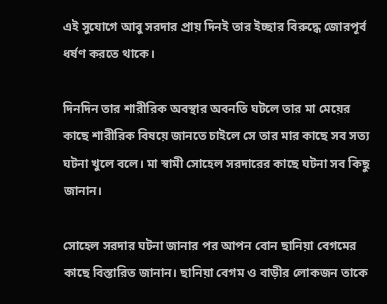এই সুযোগে আবু সরদার প্রায় দিনই তার ইচ্ছার বিরুদ্ধে জোরপূর্ব ধর্ষণ করতে থাকে।

দিনদিন তার শারীরিক অবস্থার অবনতি ঘটলে তার মা মেয়ের কাছে শারীরিক বিষয়ে জানতে চাইলে সে তার মার কাছে সব সত্য ঘটনা খুলে বলে। মা স্বামী সোহেল সরদারের কাছে ঘটনা সব কিছু জানান।

সোহেল সরদার ঘটনা জানার পর আপন বোন ছানিয়া বেগমের কাছে বিস্তারিত জানান। ছানিয়া বেগম ও বাড়ীর লোকজন তাকে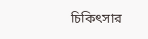চিকিৎসার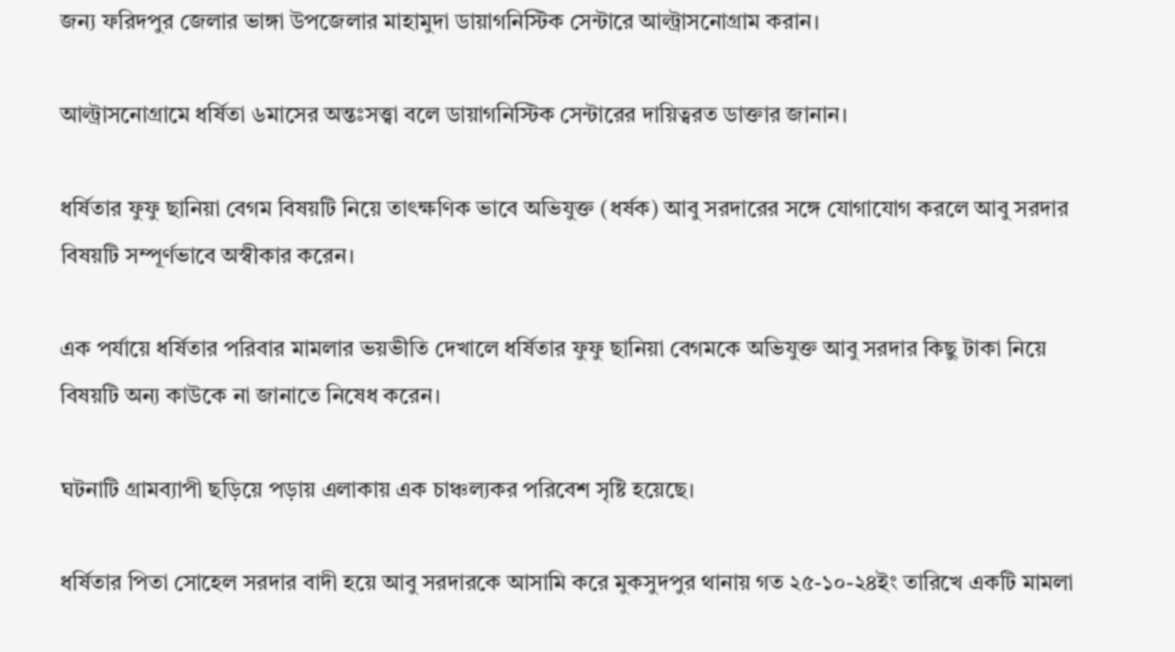জন্য ফরিদপুর জেলার ভাঙ্গা উপজেলার মাহামুদা ডায়াগনিস্টিক সেন্টারে আল্ট্রাসনোগ্রাম করান।

আল্ট্রাসনোগ্রামে ধর্ষিতা ৬মাসের অন্তঃসত্ত্বা বলে ডায়াগনিস্টিক সেন্টারের দায়িত্বরত ডাক্তার জানান।

ধর্ষিতার ফুফু ছানিয়া বেগম বিষয়টি নিয়ে তাৎক্ষণিক ভাবে অভিযুক্ত (ধর্ষক) আবু সরদারের সঙ্গে যোগাযোগ করলে আবু সরদার বিষয়টি সম্পূর্ণভাবে অস্বীকার করেন।

এক পর্যায়ে ধর্ষিতার পরিবার মামলার ভয়ভীতি দেখালে ধর্ষিতার ফুফু ছানিয়া বেগমকে অভিযুক্ত আবু সরদার কিছু টাকা নিয়ে বিষয়টি অন্য কাউকে না জানাতে নিষেধ করেন।

ঘটনাটি গ্রামব্যাপী ছড়িয়ে পড়ায় এলাকায় এক চাঞ্চল্যকর পরিবেশ সৃষ্টি হয়েছে।

ধর্ষিতার পিতা সোহেল সরদার বাদী হয়ে আবু সরদারকে আসামি করে মুকসুদপুর থানায় গত ২৫-১০-২৪ইং তারিখে একটি মামলা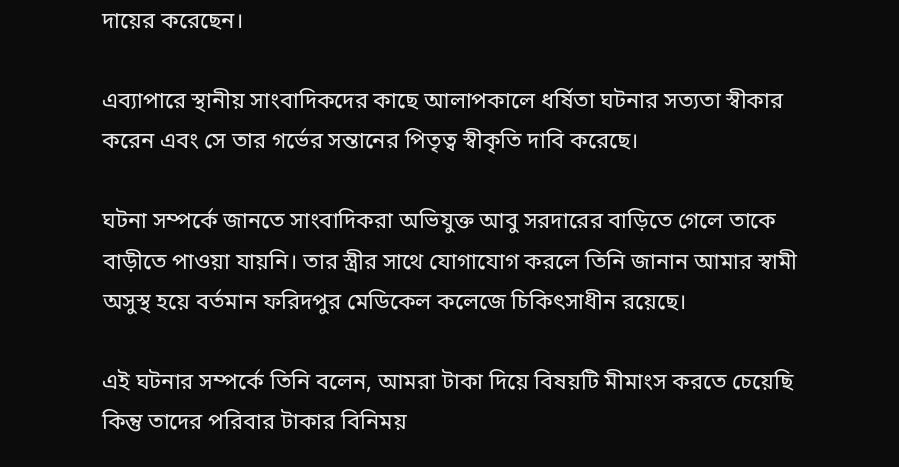দায়ের করেছেন।

এব্যাপারে স্থানীয় সাংবাদিকদের কাছে আলাপকালে ধর্ষিতা ঘটনার সত্যতা স্বীকার করেন এবং সে তার গর্ভের সন্তানের পিতৃত্ব স্বীকৃতি দাবি করেছে।

ঘটনা সম্পর্কে জানতে সাংবাদিকরা অভিযুক্ত আবু সরদারের বাড়িতে গেলে তাকে বাড়ীতে পাওয়া যায়নি। তার স্ত্রীর সাথে যোগাযোগ করলে তিনি জানান আমার স্বামী অসুস্থ হয়ে বর্তমান ফরিদপুর মেডিকেল কলেজে চিকিৎসাধীন রয়েছে।

এই ঘটনার সম্পর্কে তিনি বলেন, আমরা টাকা দিয়ে বিষয়টি মীমাংস করতে চেয়েছি কিন্তু তাদের পরিবার টাকার বিনিময়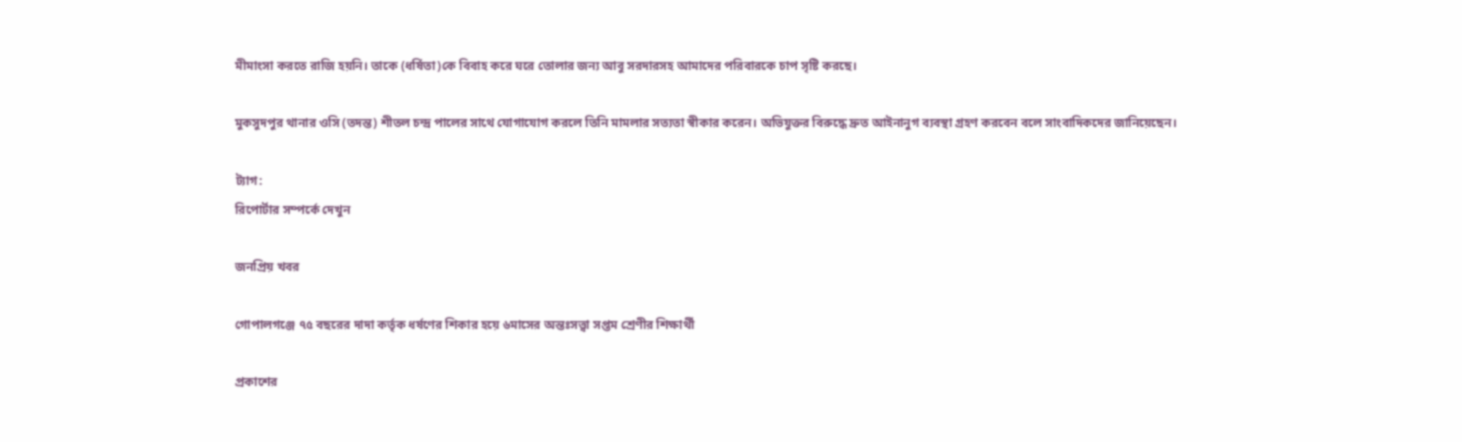মীমাংসা করতে রাজি হয়নি। তাকে (ধর্ষিতা)কে বিবাহ করে ঘরে তোলার জন্য আবু সরদারসহ আমাদের পরিবারকে চাপ সৃষ্টি করছে।

মুকসুদপুর থানার ওসি (তদন্ত) শীতল চন্দ্র পালের সাথে যোগাযোগ করলে তিনি মামলার সত্যতা স্বীকার করেন। অভিযুক্তর বিরুদ্ধে দ্রুত আইনানুগ ব্যবস্থা গ্রহণ করবেন বলে সাংবাদিকদের জানিয়েছেন।

ট্যাগ:
রিপোর্টার সম্পর্কে দেখুন

জনপ্রিয় খবর

গোপালগঞ্জে ৭৫ বছরের দাদা কর্তৃক ধর্ষণের শিকার হয়ে ৬মাসের অন্তঃসত্ত্বা সপ্তম শ্রেণীর শিক্ষার্থী

প্রকাশের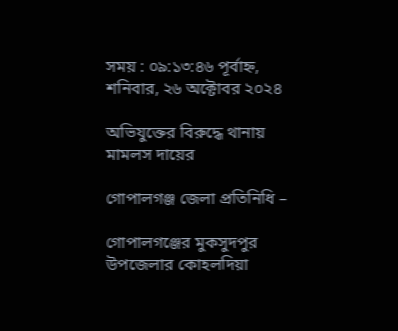সময় : ০৯:১৩:৪৬ পূর্বাহ্ন, শনিবার, ২৬ অক্টোবর ২০২৪

অভিযুক্তের বিরুদ্ধে থানায় মামলস দায়ের

গোপালগঞ্জ জেলা প্রতিনিধি –

গোপালগঞ্জের মুকসুদপুর উপজেলার কোহলদিয়া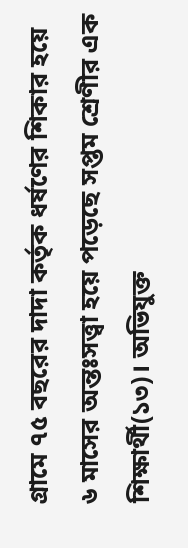গ্রামে ৭৫ বছরের দাদা কর্তৃক ধর্ষণের শিকার হয়ে ৬ মাসের অন্তঃসত্ত্বা হয়ে পড়েছে সপ্তম শ্রেণীর এক শিক্ষার্থী(১৩)। অভিযুক্ত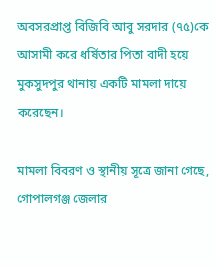অবসরপ্রাপ্ত বিজিবি আবু সরদার (৭৫)কে আসামী করে ধর্ষিতার পিতা বাদী হয়ে মুকসুদপুর থানায় একটি মামলা দায়ে করেছেন।

মামলা বিবরণ ও স্থানীয় সূত্রে জানা গেছে, গোপালগঞ্জ জেলার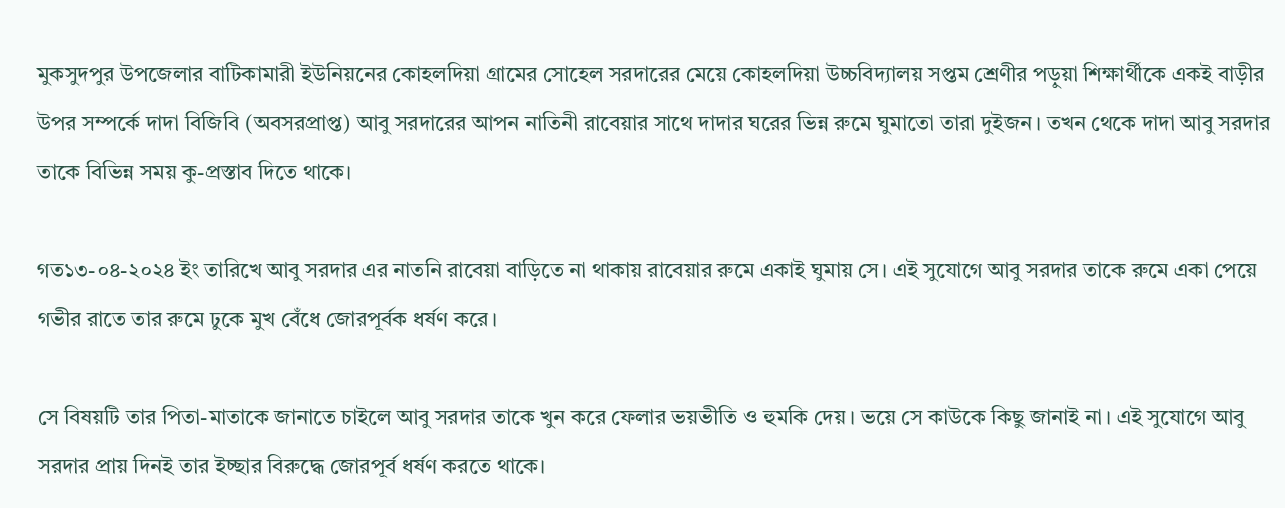মুকসুদপুর উপজেলার বাটিকামারী ইউনিয়নের কোহলদিয়া গ্রামের সোহেল সরদারের মেয়ে কোহলদিয়া উচ্চবিদ্যালয় সপ্তম শ্রেণীর পড়ুয়া শিক্ষার্থীকে একই বাড়ীর উপর সম্পর্কে দাদা বিজিবি (অবসরপ্রাপ্ত) আবু সরদারের আপন নাতিনী রাবেয়ার সাথে দাদার ঘরের ভিন্ন রুমে ঘুমাতো তারা দুইজন। তখন থেকে দাদা আবু সরদার তাকে বিভিন্ন সময় কু-প্রস্তাব দিতে থাকে।

গত১৩-০৪-২০২৪ ইং তারিখে আবু সরদার এর নাতনি রাবেয়া বাড়িতে না থাকায় রাবেয়ার রুমে একাই ঘুমায় সে। এই সুযোগে আবু সরদার তাকে রুমে একা পেয়ে গভীর রাতে তার রুমে ঢুকে মুখ বেঁধে জোরপূর্বক ধর্ষণ করে।

সে বিষয়টি তার পিতা-মাতাকে জানাতে চাইলে আবু সরদার তাকে খুন করে ফেলার ভয়ভীতি ও হুমকি দেয়। ভয়ে সে কাউকে কিছু জানাই না। এই সুযোগে আবু সরদার প্রায় দিনই তার ইচ্ছার বিরুদ্ধে জোরপূর্ব ধর্ষণ করতে থাকে।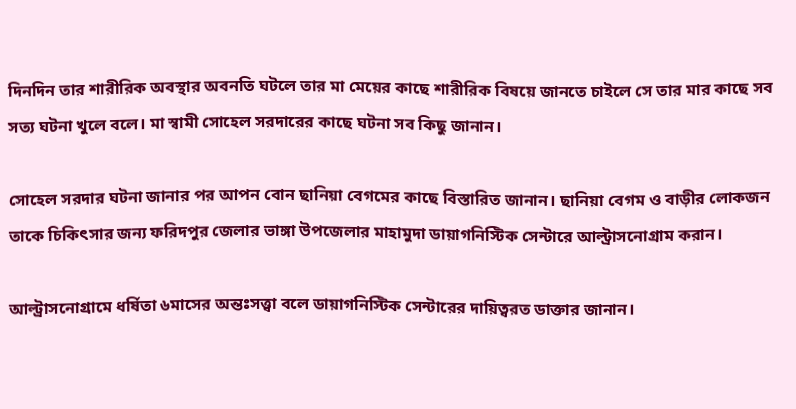দিনদিন তার শারীরিক অবস্থার অবনতি ঘটলে তার মা মেয়ের কাছে শারীরিক বিষয়ে জানতে চাইলে সে তার মার কাছে সব সত্য ঘটনা খুলে বলে। মা স্বামী সোহেল সরদারের কাছে ঘটনা সব কিছু জানান।

সোহেল সরদার ঘটনা জানার পর আপন বোন ছানিয়া বেগমের কাছে বিস্তারিত জানান। ছানিয়া বেগম ও বাড়ীর লোকজন তাকে চিকিৎসার জন্য ফরিদপুর জেলার ভাঙ্গা উপজেলার মাহামুদা ডায়াগনিস্টিক সেন্টারে আল্ট্রাসনোগ্রাম করান।

আল্ট্রাসনোগ্রামে ধর্ষিতা ৬মাসের অন্তঃসত্ত্বা বলে ডায়াগনিস্টিক সেন্টারের দায়িত্বরত ডাক্তার জানান।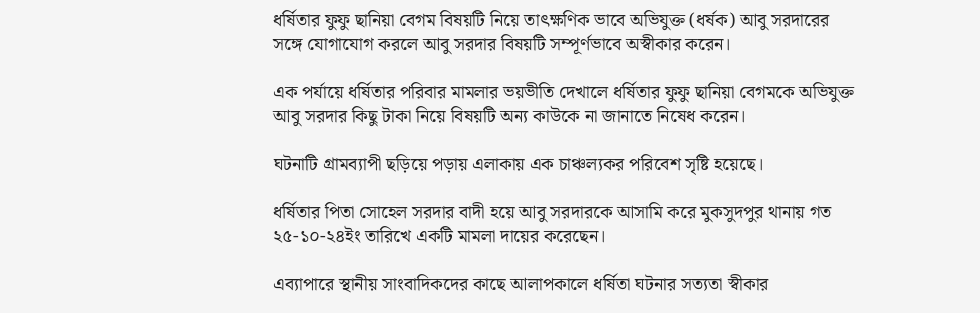ধর্ষিতার ফুফু ছানিয়া বেগম বিষয়টি নিয়ে তাৎক্ষণিক ভাবে অভিযুক্ত (ধর্ষক) আবু সরদারের সঙ্গে যোগাযোগ করলে আবু সরদার বিষয়টি সম্পূর্ণভাবে অস্বীকার করেন।

এক পর্যায়ে ধর্ষিতার পরিবার মামলার ভয়ভীতি দেখালে ধর্ষিতার ফুফু ছানিয়া বেগমকে অভিযুক্ত আবু সরদার কিছু টাকা নিয়ে বিষয়টি অন্য কাউকে না জানাতে নিষেধ করেন।

ঘটনাটি গ্রামব্যাপী ছড়িয়ে পড়ায় এলাকায় এক চাঞ্চল্যকর পরিবেশ সৃষ্টি হয়েছে।

ধর্ষিতার পিতা সোহেল সরদার বাদী হয়ে আবু সরদারকে আসামি করে মুকসুদপুর থানায় গত ২৫-১০-২৪ইং তারিখে একটি মামলা দায়ের করেছেন।

এব্যাপারে স্থানীয় সাংবাদিকদের কাছে আলাপকালে ধর্ষিতা ঘটনার সত্যতা স্বীকার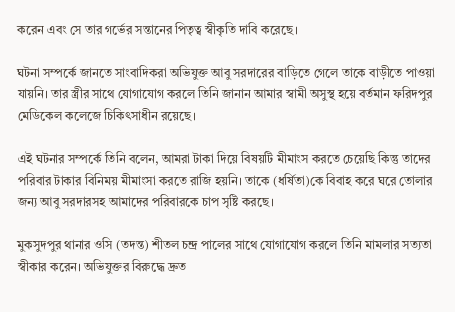করেন এবং সে তার গর্ভের সন্তানের পিতৃত্ব স্বীকৃতি দাবি করেছে।

ঘটনা সম্পর্কে জানতে সাংবাদিকরা অভিযুক্ত আবু সরদারের বাড়িতে গেলে তাকে বাড়ীতে পাওয়া যায়নি। তার স্ত্রীর সাথে যোগাযোগ করলে তিনি জানান আমার স্বামী অসুস্থ হয়ে বর্তমান ফরিদপুর মেডিকেল কলেজে চিকিৎসাধীন রয়েছে।

এই ঘটনার সম্পর্কে তিনি বলেন, আমরা টাকা দিয়ে বিষয়টি মীমাংস করতে চেয়েছি কিন্তু তাদের পরিবার টাকার বিনিময় মীমাংসা করতে রাজি হয়নি। তাকে (ধর্ষিতা)কে বিবাহ করে ঘরে তোলার জন্য আবু সরদারসহ আমাদের পরিবারকে চাপ সৃষ্টি করছে।

মুকসুদপুর থানার ওসি (তদন্ত) শীতল চন্দ্র পালের সাথে যোগাযোগ করলে তিনি মামলার সত্যতা স্বীকার করেন। অভিযুক্তর বিরুদ্ধে দ্রুত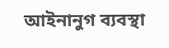আইনানুগ ব্যবস্থা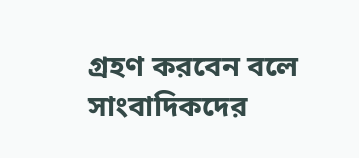গ্রহণ করবেন বলে সাংবাদিকদের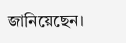জানিয়েছেন।